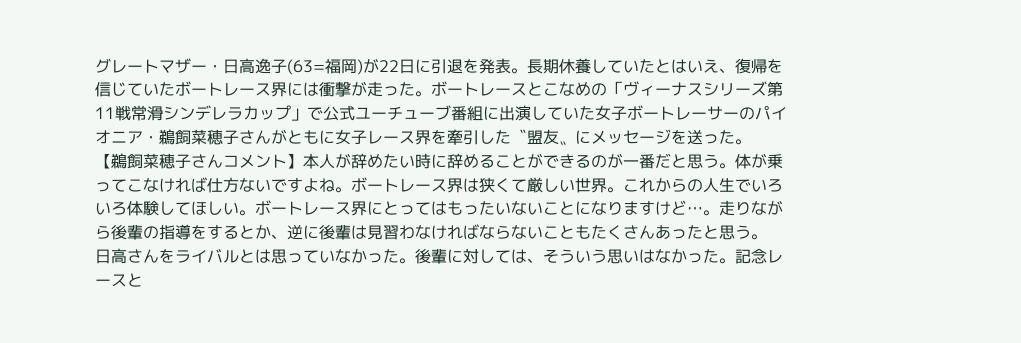グレートマザー・日高逸子(63=福岡)が22日に引退を発表。長期休養していたとはいえ、復帰を信じていたボートレース界には衝撃が走った。ボートレースとこなめの「ヴィーナスシリーズ第11戦常滑シンデレラカップ」で公式ユーチューブ番組に出演していた女子ボートレーサーのパイオニア・鵜飼菜穂子さんがともに女子レース界を牽引した〝盟友〟にメッセージを送った。
【鵜飼菜穂子さんコメント】本人が辞めたい時に辞めることができるのが一番だと思う。体が乗ってこなければ仕方ないですよね。ボートレース界は狭くて厳しい世界。これからの人生でいろいろ体験してほしい。ボートレース界にとってはもったいないことになりますけど…。走りながら後輩の指導をするとか、逆に後輩は見習わなければならないこともたくさんあったと思う。
日高さんをライバルとは思っていなかった。後輩に対しては、そういう思いはなかった。記念レースと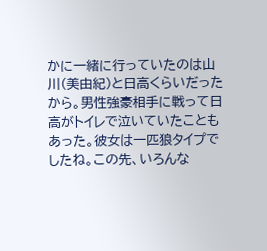かに一緒に行っていたのは山川(美由紀)と日高くらいだったから。男性強豪相手に戦って日高がトイレで泣いていたこともあった。彼女は一匹狼タイプでしたね。この先、いろんな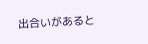出合いがあると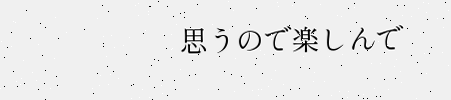思うので楽しんで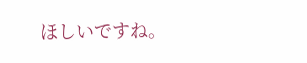ほしいですね。